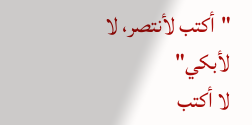"أكتب لأنتصر، لا لأبكي"
لا أكتب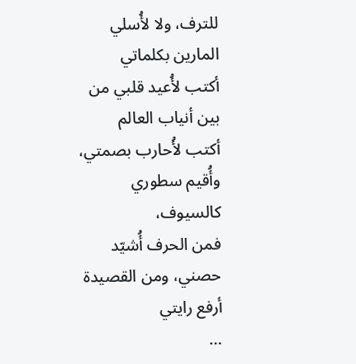للترف، ولا لأُسلي المارين بكلماتي
أكتب لأُعيد قلبي من بين أنياب العالم
أكتب لأُحارب بصمتي، وأُقيم سطوري كالسيوف،
فمن الحرف أُشيّد حصني، ومن القصيدة أرفع رايتي
…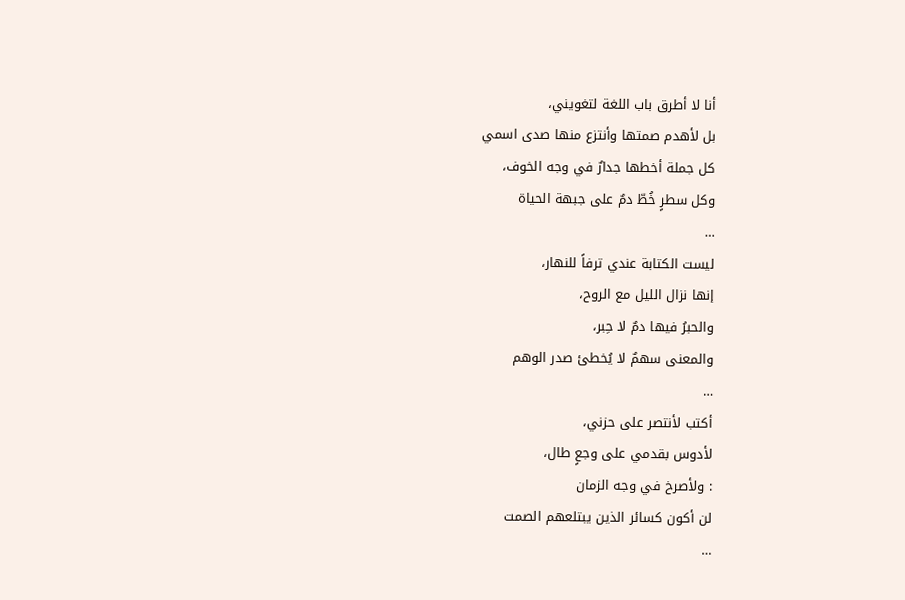أنا لا أطرق باب اللغة لتغويني،
بل لأهدم صمتها وأنتزع منها صدى اسمي
كل جملة أخطها جدارٌ في وجه الخوف،
وكل سطرٍ خُطّ دمٌ على جبهة الحياة
…
ليست الكتابة عندي ترفاً للنهار،
إنها نزال الليل مع الروح،
والحبرُ فيها دمٌ لا حِبر،
والمعنى سهمٌ لا يُخطئ صدر الوهم
…
أكتب لأنتصر على حزني،
لأدوس بقدمي على وجعٍ طال،
: ولأصرخ في وجه الزمان
لن أكون كسائر الذين يبتلعهم الصمت
…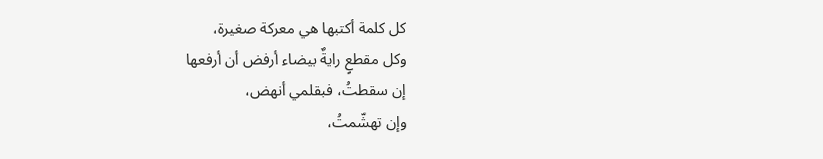كل كلمة أكتبها هي معركة صغيرة،
وكل مقطعٍ رايةٌ بيضاء أرفض أن أرفعها
إن سقطتُ، فبقلمي أنهض،
وإن تهشّمتُ،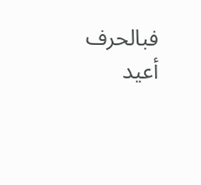فبالحرف أعيد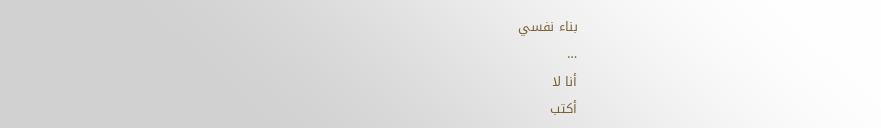بناء نفسي
…
أنا لا
أكتب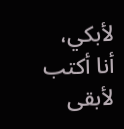لأبكي،
أنا أكتب لأبقى